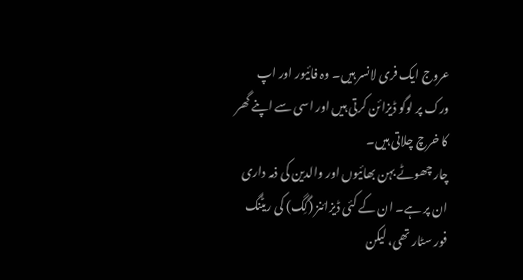عروج ایک فری لانسر ہیں۔ وہ فائیور اور اپ ورک پر لوگو ڈیزائن کرتی ہیں اور اسی سے اپنے گھر کا خرچ چلاتی ہیں۔
چار چھوٹے بہن بھائیوں اور والدین کی ذمہ داری ان پر ہے۔ ان کے کئی ڈیزائنز (گِگ) کی ریٹنگ فور سٹار تھی، لیکن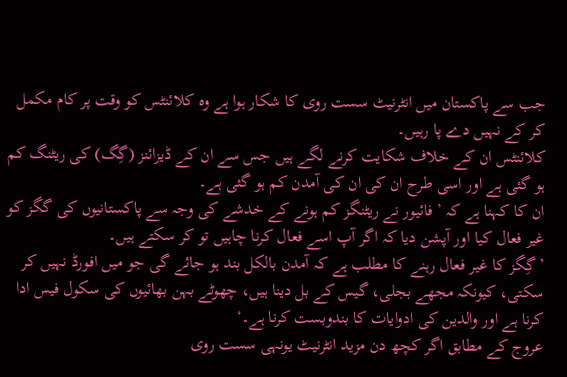جب سے پاکستان میں انٹرنیٹ سست روی کا شکار ہوا ہے وہ کلائنٹس کو وقت پر کام مکمل کر کے نہیں دے پا رہیں۔
کلائنٹس ان کے خلاف شکایت کرنے لگے ہیں جس سے ان کے ڈیزائنز (گِگ) کی ریٹنگ کم ہو گئی ہے اور اسی طرح ان کی ان کی آمدن کم ہو گئی ہے۔
ان کا کہنا ہے کہ ’فائیور نے ریٹنگز کم ہونے کے خدشے کی وجہ سے پاکستانیوں کی گگز کو غیر فعال کیا اور آپشن دیا کہ اگر آپ اسے فعال کرنا چاہیں تو کر سکتے ہیں۔
’گِگز کا غیر فعال رہنے کا مطلب ہے کہ آمدن بالکل بند ہو جائے گی جو میں افورڈ نہیں کر سکتی، کیونکہ مجھے بجلی، گیس کے بل دینا ہیں، چھوٹے بہن بھائیوں کی سکول فیس ادا کرنا ہے اور والدین کی ادوایات کا بندوبست کرنا ہے۔‘
عروج کے مطابق اگر کچھ دن مزید انٹرنیٹ یونہی سست روی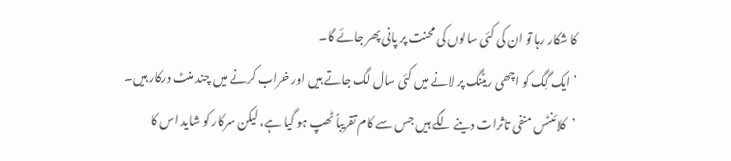کا شکار رہا تو ان کی کئی سالوں کی محنت پر پانی پھر جائے گا۔
’ایک گِگ کو اچھی ریٹنگ پر لانے میں کئی سال لگ جاتے ہیں اور خراب کرنے میں چند منٹ درکار ہیں۔
’کلائنٹس منفی تاثرات دینے لگے ہیں جس سے کام تقریباً ٹھپ ہو گیا ہے، لیکن سرکار کو شاید اس کا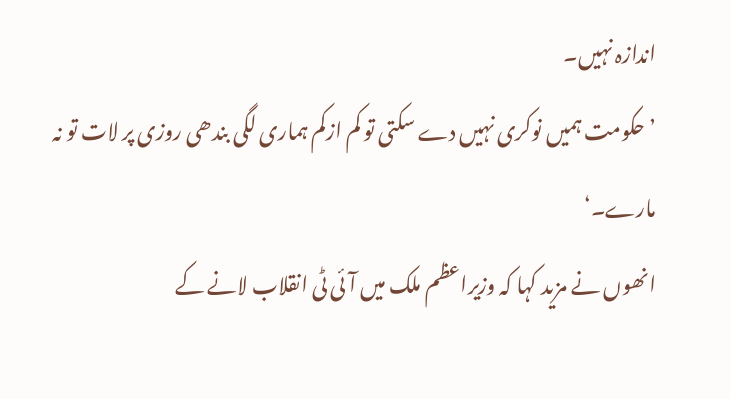اندازہ نہیں۔
’حکومت ہمیں نوکری نہیں دے سکتی تو کم ازکم ہماری لگی بندھی روزی پر لات تو نہ مارے۔‘
انھوں نے مزید کہا کہ وزیراعظم ملک میں آئی ٹی انقلاب لانے کے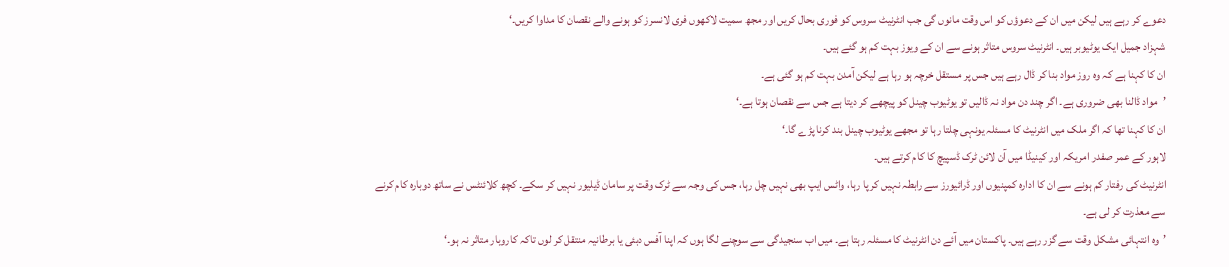دعوے کر رہے ہیں لیکن میں ان کے دعوؤں کو اس وقت مانوں گی جب انٹرنیٹ سروس کو فوری بحال کریں اور مجھ سمیت لاکھوں فری لانسرز کو ہونے والے نقصان کا مداوا کریں۔‘
شہزاد جمیل ایک یوٹیوبر ہیں۔ انٹرنیٹ سروس متاثر ہونے سے ان کے ویوز بہت کم ہو گئے ہیں۔
ان کا کہنا ہے کہ وہ روز مواد بنا کر ڈال رہے ہیں جس پر مستقل خرچہ ہو رہا ہے لیکن آمدن بہت کم ہو گئی ہے۔
’مواد ڈالنا بھی ضروری ہے۔ اگر چند دن مواد نہ ڈالیں تو یوٹیوب چینل کو پیچھے کر دیتا ہے جس سے نقصان ہوتا ہے۔‘
ان کا کہنا تھا کہ اگر ملک میں انٹرنیٹ کا مسئلہ یونہی چلتا رہا تو مجھے یوٹیوب چینل بند کرنا پڑے گا۔‘
لاہور کے عمر صفدر امریکہ اور کینیڈا میں آن لائن ٹرک ڈسپیچ کا کام کرتے ہیں۔
انٹرنیٹ کی رفتار کم ہونے سے ان کا ادارہ کمپنیوں اور ڈرائیورز سے رابطہ نہیں کر پا رہا، واٹس ایپ بھی نہیں چل رہا، جس کی وجہ سے ٹرک وقت پر سامان ڈیلیور نہیں کر سکے۔ کچھ کلائنٹس نے ساتھ دوبارہ کام کرنے سے معذرت کر لی ہے۔
’وہ انتہائی مشکل وقت سے گزر رہے ہیں۔ پاکستان میں آئے دن انٹرنیٹ کا مسئلہ رہتا ہے۔ میں اب سنجیدگی سے سوچنے لگا ہوں کہ اپنا آفس دبئی یا برطانیہ منتقل کر لوں تاکہ کاروبار متاثر نہ ہو۔‘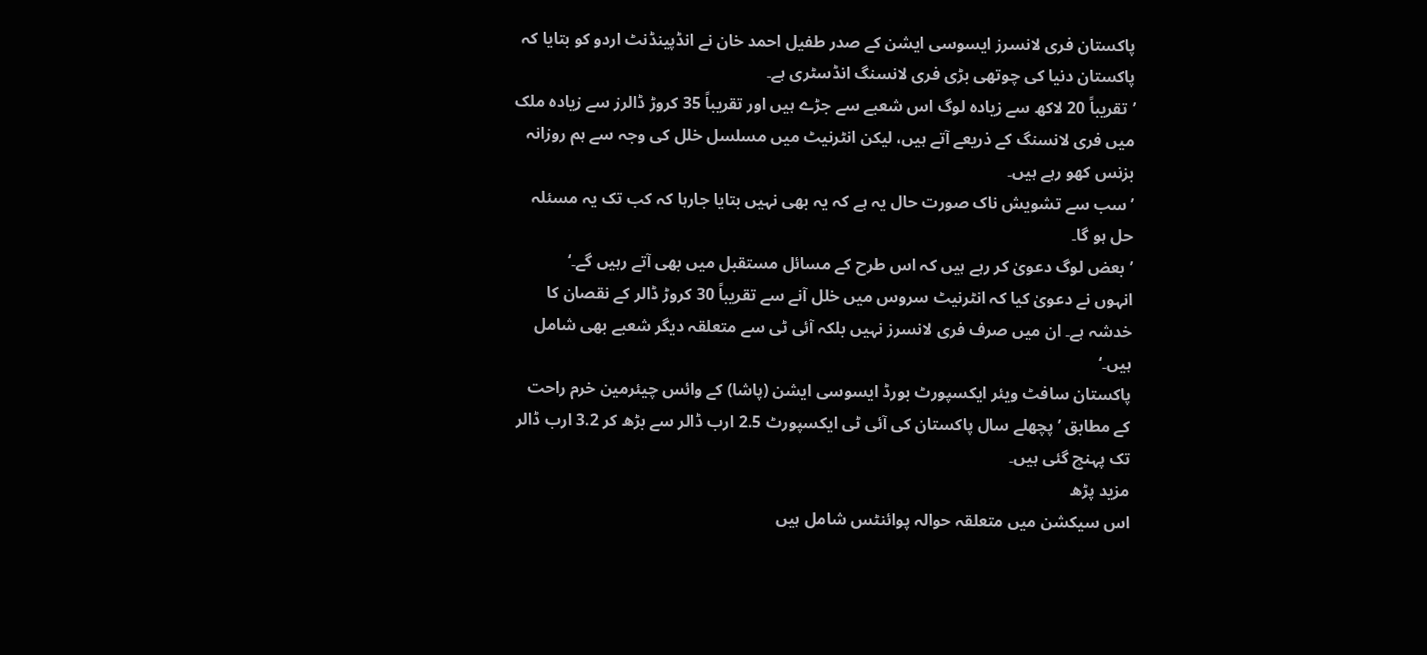پاکستان فری لانسرز ایسوسی ایشن کے صدر طفیل احمد خان نے انڈپینڈنٹ اردو کو بتایا کہ پاکستان دنیا کی چوتھی بڑی فری لانسنگ انڈسٹری ہے۔
’تقریباً 20 لاکھ سے زیادہ لوگ اس شعبے سے جڑے ہیں اور تقریباً 35 کروڑ ڈالرز سے زیادہ ملک میں فری لانسنگ کے ذریعے آتے ہیں، لیکن انٹرنیٹ میں مسلسل خلل کی وجہ سے ہم روزانہ بزنس کھو رہے ہیں۔
’سب سے تشویش ناک صورت حال یہ ہے کہ یہ بھی نہیں بتایا جارہا کہ کب تک یہ مسئلہ حل ہو گا۔
’بعض لوگ دعویٰ کر رہے ہیں کہ اس طرح کے مسائل مستقبل میں بھی آتے رہیں گے۔‘
انہوں نے دعویٰ کیا کہ انٹرنیٹ سروس میں خلل آنے سے تقریباً 30 کروڑ ڈالر کے نقصان کا خدشہ ہے۔ ان میں صرف فری لانسرز نہیں بلکہ آئی ٹی سے متعلقہ دیگر شعبے بھی شامل ہیں۔‘
پاکستان سافٹ ویئر ایکسپورٹ بورڈ ایسوسی ایشن (پاشا) کے وائس چیئرمین خرم راحت کے مطابق ’پچھلے سال پاکستان کی آئی ٹی ایکسپورٹ 2.5 ارب ڈالر سے بڑھ کر 3.2 ارب ڈالر تک پہنچ گئی ہیں۔
مزید پڑھ
اس سیکشن میں متعلقہ حوالہ پوائنٹس شامل ہیں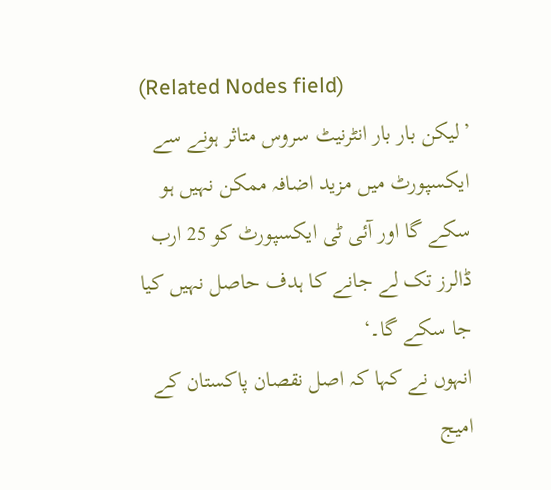(Related Nodes field)
’لیکن بار بار انٹرنیٹ سروس متاثر ہونے سے ایکسپورٹ میں مزید اضافہ ممکن نہیں ہو سکے گا اور آئی ٹی ایکسپورٹ کو 25 ارب ڈالرز تک لے جانے کا ہدف حاصل نہیں کیا جا سکے گا۔‘
انہوں نے کہا کہ اصل نقصان پاکستان کے امیج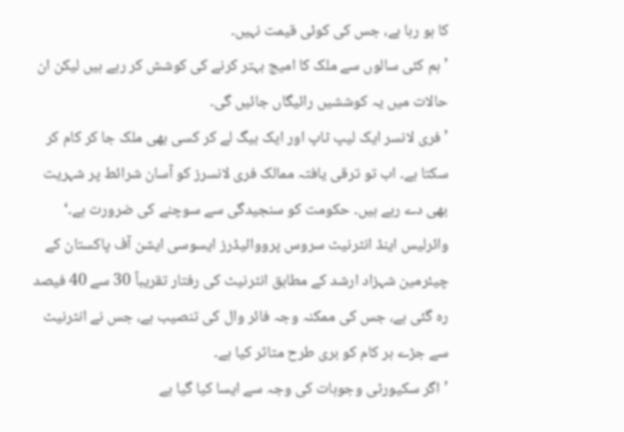کا ہو رہا ہے، جس کی کوئی قیمت نہیں۔
’ہم کئی سالوں سے ملک کا امیج بہتر کرنے کی کوشش کر رہے ہیں لیکن ان حالات میں یہ کوششیں رائیگاں جائیں گی۔
’فری لانسر ایک لیپ ٹاپ اور ایک بیگ لے کر کسی بھی ملک جا کر کام کر سکتا ہے۔ اب تو ترقی یافتہ ممالک فری لانسرز کو آسان شرائط پر شہریت بھی دے رہے ہیں۔ حکومت کو سنجیدگی سے سوچنے کی ضرورت ہے۔‘
وائرلیس اینڈ انٹرنیٹ سروس پرووائیڈرز ایسوسی ایشن آف پاکستان کے چیئرمین شہزاد ارشد کے مطابق انٹرنیٹ کی رفتار تقریباً 30 سے 40 فیصد رہ گئی ہے، جس کی ممکنہ وجہ فائر وال کی تنصیب ہے، جس نے انٹرنیٹ سے جڑے ہر کام کو بری طرح متاثر کیا ہے۔
’اگر سکیورٹی وجوہات کی وجہ سے ایسا کیا گیا ہے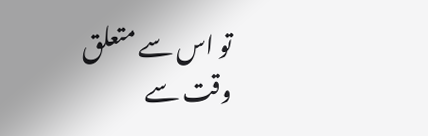تو اس سے متعلق وقت سے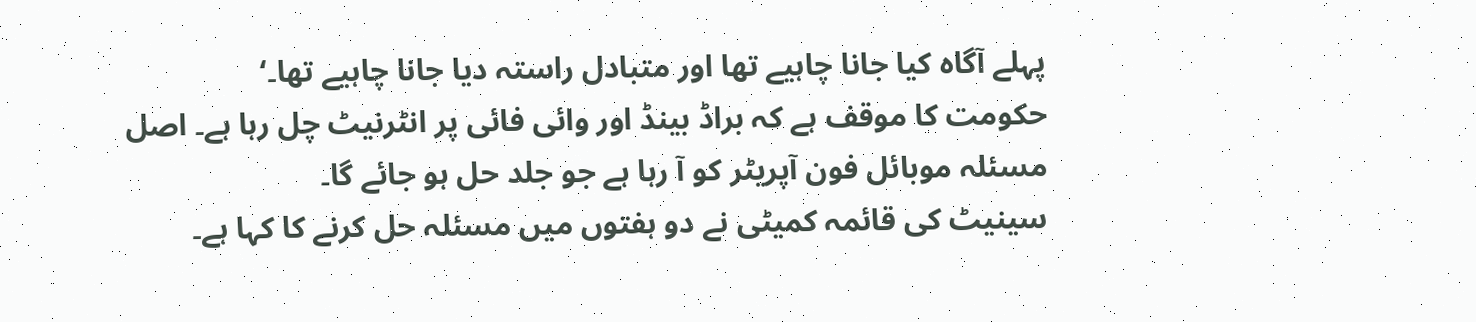پہلے آگاہ کیا جانا چاہیے تھا اور متبادل راستہ دیا جانا چاہیے تھا۔‘
حکومت کا موقف ہے کہ براڈ بینڈ اور وائی فائی پر انٹرنیٹ چل رہا ہے۔ اصل مسئلہ موبائل فون آپریٹر کو آ رہا ہے جو جلد حل ہو جائے گا۔
سینیٹ کی قائمہ کمیٹی نے دو ہفتوں میں مسئلہ حل کرنے کا کہا ہے۔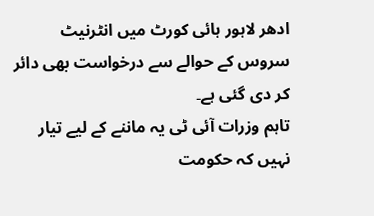ادھر لاہور ہائی کورٹ میں انٹرنیٹ سروس کے حوالے سے درخواست بھی دائر کر دی گئی ہے۔
تاہم وزرات آئی ٹی یہ ماننے کے لیے تیار نہیں کہ حکومت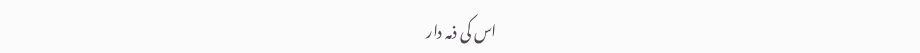اس کی ذمہ دار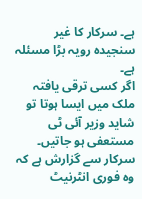ہے۔ سرکار کا غیر سنجیدہ رویہ بڑا مسئلہ ہے۔
اگر کسی ترقی یافتہ ملک میں ایسا ہوتا تو شاید وزیر آئی ٹی مستعفی ہو جاتیں۔ سرکار سے گزارش ہے کہ وہ فوری انٹرنیٹ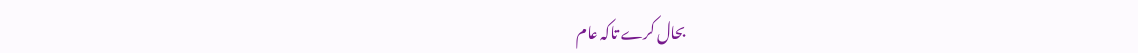بحال کرے تاکہ عام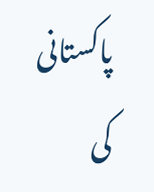پاکستانی کی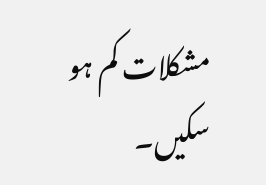مشکلات کم ہو سکیں۔